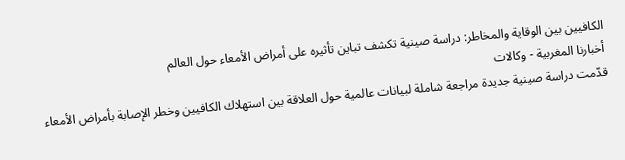الكافيين بين الوقاية والمخاطر: دراسة صينية تكشف تباين تأثيره على أمراض الأمعاء حول العالم
أخبارنا المغربية - وكالات
قدّمت دراسة صينية جديدة مراجعة شاملة لبيانات عالمية حول العلاقة بين استهلاك الكافيين وخطر الإصابة بأمراض الأمعاء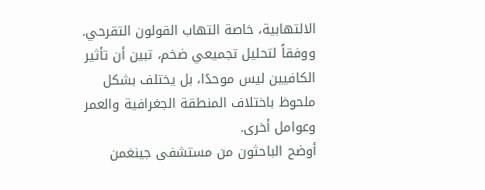الالتهابية، خاصة التهاب القولون التقرحي. ووفقاً لتحليل تجميعي ضخم، تبين أن تأثير الكافيين ليس موحدًا، بل يختلف بشكل ملحوظ باختلاف المنطقة الجغرافية والعمر وعوامل أخرى.
أوضح الباحثون من مستشفى جينغمن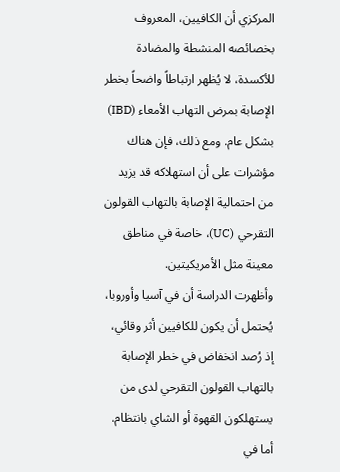المركزي أن الكافيين، المعروف بخصائصه المنشطة والمضادة للأكسدة، لا يُظهر ارتباطاً واضحاً بخطر الإصابة بمرض التهاب الأمعاء (IBD) بشكل عام. ومع ذلك، فإن هناك مؤشرات على أن استهلاكه قد يزيد من احتمالية الإصابة بالتهاب القولون التقرحي (UC)، خاصة في مناطق معينة مثل الأمريكيتين.
وأظهرت الدراسة أن في آسيا وأوروبا، يُحتمل أن يكون للكافيين أثر وقائي، إذ رُصد انخفاض في خطر الإصابة بالتهاب القولون التقرحي لدى من يستهلكون القهوة أو الشاي بانتظام. أما في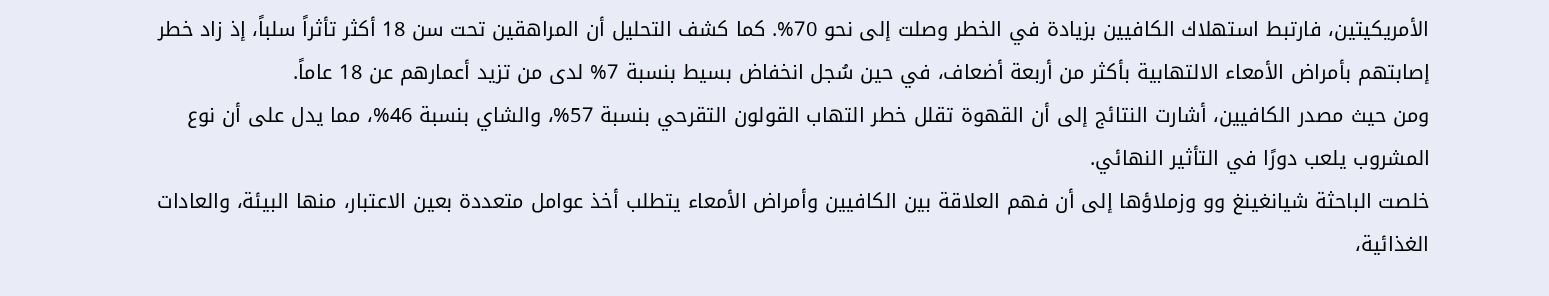الأمريكيتين، فارتبط استهلاك الكافيين بزيادة في الخطر وصلت إلى نحو 70%. كما كشف التحليل أن المراهقين تحت سن 18 أكثر تأثراً سلباً، إذ زاد خطر إصابتهم بأمراض الأمعاء الالتهابية بأكثر من أربعة أضعاف، في حين سُجل انخفاض بسيط بنسبة 7% لدى من تزيد أعمارهم عن 18 عاماً.
ومن حيث مصدر الكافيين، أشارت النتائج إلى أن القهوة تقلل خطر التهاب القولون التقرحي بنسبة 57%، والشاي بنسبة 46%، مما يدل على أن نوع المشروب يلعب دورًا في التأثير النهائي.
خلصت الباحثة شيانغينغ وو وزملاؤها إلى أن فهم العلاقة بين الكافيين وأمراض الأمعاء يتطلب أخذ عوامل متعددة بعين الاعتبار، منها البيئة، والعادات الغذائية،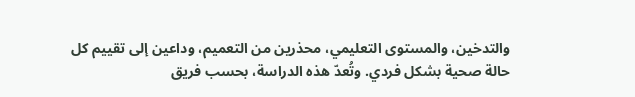والتدخين، والمستوى التعليمي، محذرين من التعميم، وداعين إلى تقييم كل حالة صحية بشكل فردي. وتُعدّ هذه الدراسة، بحسب فريق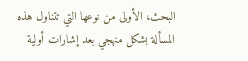البحث، الأولى من نوعها التي تتناول هذه المسألة بشكل منهجي بعد إشارات أولية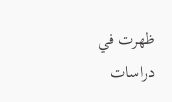ظهرت في دراسات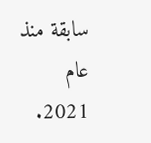سابقة منذ عام 2021.